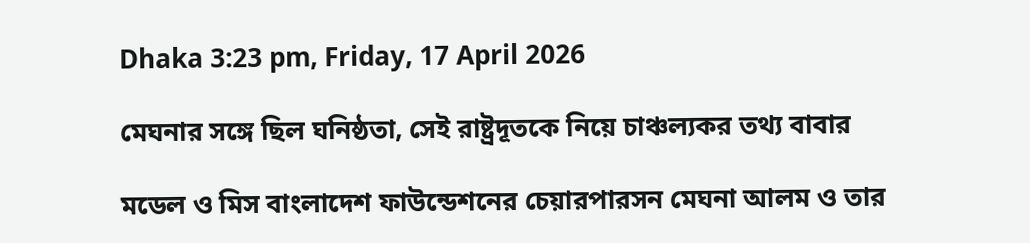Dhaka 3:23 pm, Friday, 17 April 2026

মেঘনার সঙ্গে ছিল ঘনিষ্ঠতা, সেই রাষ্ট্রদূতকে নিয়ে চাঞ্চল্যকর তথ্য বাবার

মডেল ও মিস বাংলাদেশ ফাউন্ডেশনের চেয়ারপারসন মেঘনা আলম ও তার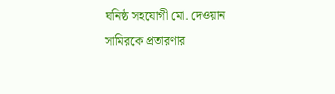ঘনিষ্ঠ সহযোগী মো. দেওয়ান সামিরকে প্রতারণার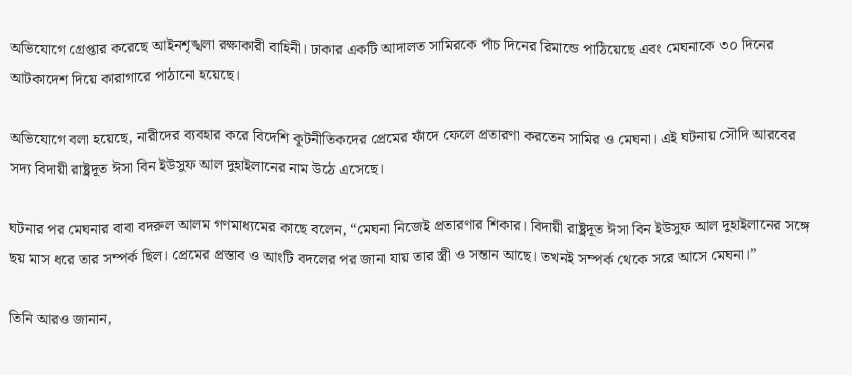অভিযোগে গ্রেপ্তার করেছে আইনশৃঙ্খলা রক্ষাকারী বাহিনী। ঢাকার একটি আদালত সামিরকে পাঁচ দিনের রিমান্ডে পাঠিয়েছে এবং মেঘনাকে ৩০ দিনের আটকাদেশ দিয়ে কারাগারে পাঠানো হয়েছে।

অভিযোগে বলা হয়েছে, নারীদের ব্যবহার করে বিদেশি কূটনীতিকদের প্রেমের ফাঁদে ফেলে প্রতারণা করতেন সামির ও মেঘনা। এই ঘটনায় সৌদি আরবের সদ্য বিদায়ী রাষ্ট্রদূত ঈসা বিন ইউসুফ আল দুহাইলানের নাম উঠে এসেছে।

ঘটনার পর মেঘনার বাবা বদরুল আলম গণমাধ্যমের কাছে বলেন, “মেঘনা নিজেই প্রতারণার শিকার। বিদায়ী রাষ্ট্রদূত ঈসা বিন ইউসুফ আল দুহাইলানের সঙ্গে ছয় মাস ধরে তার সম্পর্ক ছিল। প্রেমের প্রস্তাব ও আংটি বদলের পর জানা যায় তার স্ত্রী ও সন্তান আছে। তখনই সম্পর্ক থেকে সরে আসে মেঘনা।”

তিনি আরও জানান,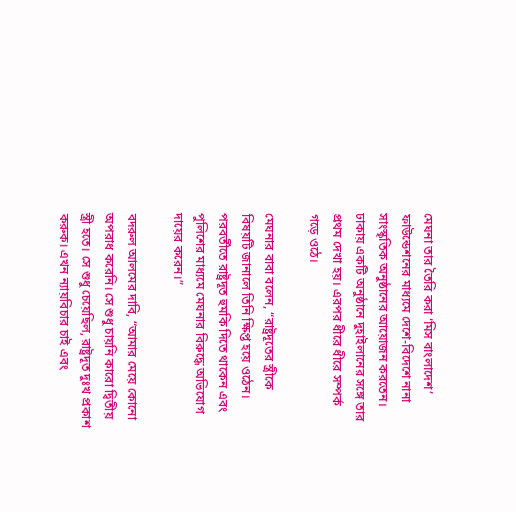মেঘনা তার তৈরি করা ‘মিস বাংলাদেশ’ ফাউন্ডেশনের মাধ্যমে দেশে-বিদেশে নানা সাংস্কৃতিক অনুষ্ঠানের আয়োজন করতেন। ঢাকায় একটি অনুষ্ঠানে দুহাইলানের সঙ্গে তার প্রথম দেখা হয়। এরপর ধীরে ধীরে সম্পর্ক গড়ে ওঠে।

মেঘনার বাবা বলেন, “রাষ্ট্রদূতের স্ত্রীকে বিষয়টি জানালে তিনি ক্ষিপ্ত হয়ে ওঠেন। পরবর্তীতে রাষ্ট্রদূত হুমকি দিতে থাকেন এবং পুলিশের মাধ্যমে মেঘনার বিরুদ্ধে অভিযোগ দায়ের করেন।”

বদরুল আলমের দাবি, “আমার মেয়ে কোনো অপরাধ করেনি। সে শুধু চায়নি কারো দ্বিতীয় স্ত্রী হতে। সে শুধু চেয়েছিল, রাষ্ট্রদূত দুঃখ প্রকাশ করুক। এখন ন্যায়বিচার চাই এবং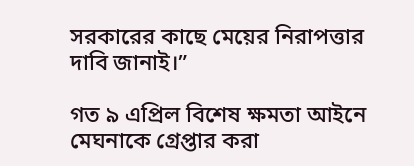সরকারের কাছে মেয়ের নিরাপত্তার দাবি জানাই।”

গত ৯ এপ্রিল বিশেষ ক্ষমতা আইনে মেঘনাকে গ্রেপ্তার করা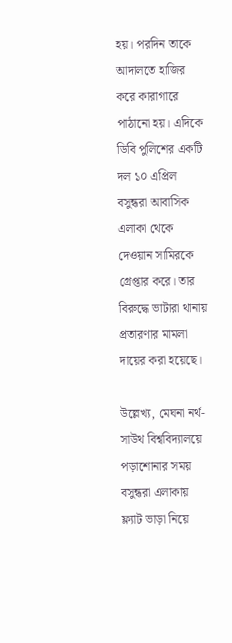হয়। পরদিন তাকে আদালতে হাজির করে কারাগারে পাঠানো হয়। এদিকে ডিবি পুলিশের একটি দল ১০ এপ্রিল বসুন্ধরা আবাসিক এলাকা থেকে দেওয়ান সামিরকে গ্রেপ্তার করে। তার বিরুদ্ধে ভাটারা থানায় প্রতারণার মামলা দায়ের করা হয়েছে।

উল্লেখ্য, মেঘনা নর্থ-সাউথ বিশ্ববিদ্যালয়ে পড়াশোনার সময় বসুন্ধরা এলাকায় ফ্ল্যাট ভাড়া নিয়ে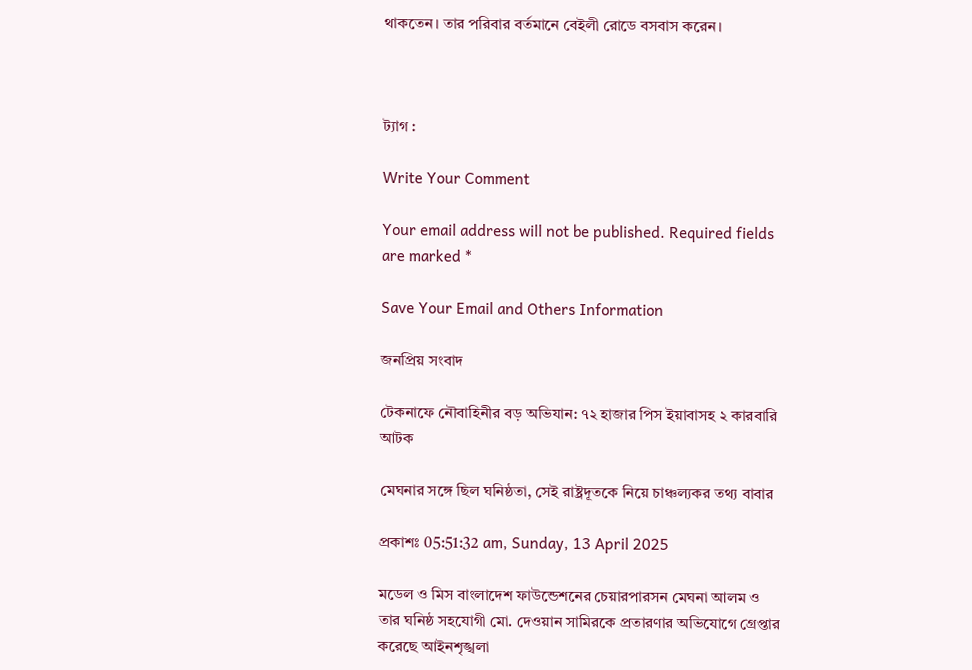থাকতেন। তার পরিবার বর্তমানে বেইলী রোডে বসবাস করেন।



ট্যাগ :

Write Your Comment

Your email address will not be published. Required fields are marked *

Save Your Email and Others Information

জনপ্রিয় সংবাদ

টেকনাফে নৌবাহিনীর বড় অভিযান: ৭২ হাজার পিস ইয়াবাসহ ২ কারবারি আটক

মেঘনার সঙ্গে ছিল ঘনিষ্ঠতা, সেই রাষ্ট্রদূতকে নিয়ে চাঞ্চল্যকর তথ্য বাবার

প্রকাশঃ 05:51:32 am, Sunday, 13 April 2025

মডেল ও মিস বাংলাদেশ ফাউন্ডেশনের চেয়ারপারসন মেঘনা আলম ও তার ঘনিষ্ঠ সহযোগী মো. দেওয়ান সামিরকে প্রতারণার অভিযোগে গ্রেপ্তার করেছে আইনশৃঙ্খলা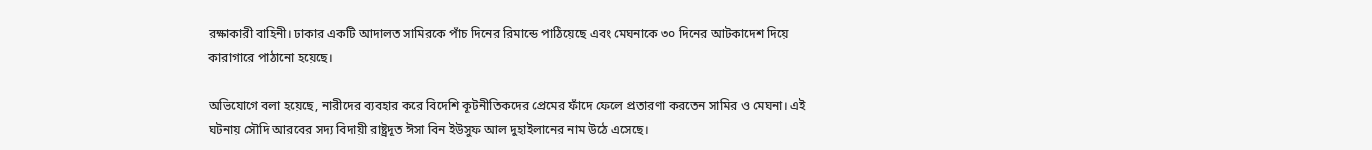রক্ষাকারী বাহিনী। ঢাকার একটি আদালত সামিরকে পাঁচ দিনের রিমান্ডে পাঠিয়েছে এবং মেঘনাকে ৩০ দিনের আটকাদেশ দিয়ে কারাগারে পাঠানো হয়েছে।

অভিযোগে বলা হয়েছে, নারীদের ব্যবহার করে বিদেশি কূটনীতিকদের প্রেমের ফাঁদে ফেলে প্রতারণা করতেন সামির ও মেঘনা। এই ঘটনায় সৌদি আরবের সদ্য বিদায়ী রাষ্ট্রদূত ঈসা বিন ইউসুফ আল দুহাইলানের নাম উঠে এসেছে।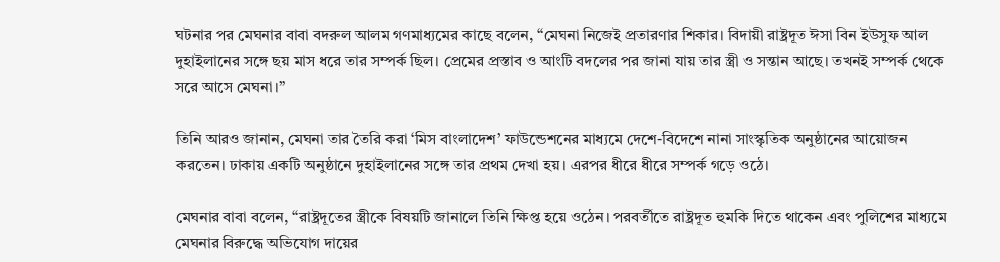ঘটনার পর মেঘনার বাবা বদরুল আলম গণমাধ্যমের কাছে বলেন, “মেঘনা নিজেই প্রতারণার শিকার। বিদায়ী রাষ্ট্রদূত ঈসা বিন ইউসুফ আল দুহাইলানের সঙ্গে ছয় মাস ধরে তার সম্পর্ক ছিল। প্রেমের প্রস্তাব ও আংটি বদলের পর জানা যায় তার স্ত্রী ও সন্তান আছে। তখনই সম্পর্ক থেকে সরে আসে মেঘনা।”

তিনি আরও জানান, মেঘনা তার তৈরি করা ‘মিস বাংলাদেশ’ ফাউন্ডেশনের মাধ্যমে দেশে-বিদেশে নানা সাংস্কৃতিক অনুষ্ঠানের আয়োজন করতেন। ঢাকায় একটি অনুষ্ঠানে দুহাইলানের সঙ্গে তার প্রথম দেখা হয়। এরপর ধীরে ধীরে সম্পর্ক গড়ে ওঠে।

মেঘনার বাবা বলেন, “রাষ্ট্রদূতের স্ত্রীকে বিষয়টি জানালে তিনি ক্ষিপ্ত হয়ে ওঠেন। পরবর্তীতে রাষ্ট্রদূত হুমকি দিতে থাকেন এবং পুলিশের মাধ্যমে মেঘনার বিরুদ্ধে অভিযোগ দায়ের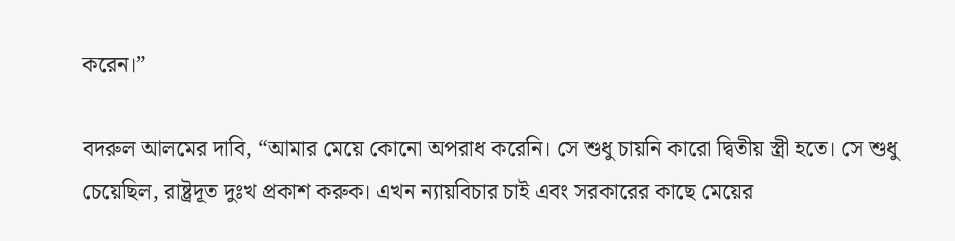করেন।”

বদরুল আলমের দাবি, “আমার মেয়ে কোনো অপরাধ করেনি। সে শুধু চায়নি কারো দ্বিতীয় স্ত্রী হতে। সে শুধু চেয়েছিল, রাষ্ট্রদূত দুঃখ প্রকাশ করুক। এখন ন্যায়বিচার চাই এবং সরকারের কাছে মেয়ের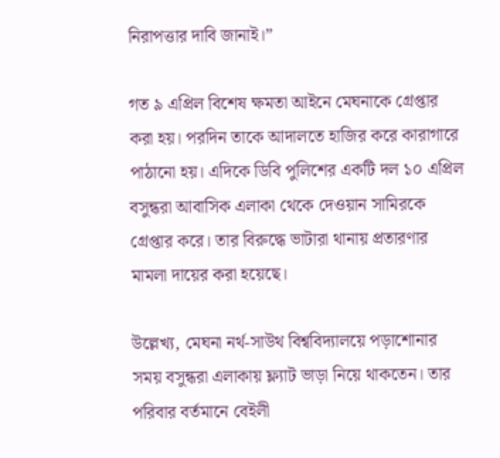নিরাপত্তার দাবি জানাই।”

গত ৯ এপ্রিল বিশেষ ক্ষমতা আইনে মেঘনাকে গ্রেপ্তার করা হয়। পরদিন তাকে আদালতে হাজির করে কারাগারে পাঠানো হয়। এদিকে ডিবি পুলিশের একটি দল ১০ এপ্রিল বসুন্ধরা আবাসিক এলাকা থেকে দেওয়ান সামিরকে গ্রেপ্তার করে। তার বিরুদ্ধে ভাটারা থানায় প্রতারণার মামলা দায়ের করা হয়েছে।

উল্লেখ্য, মেঘনা নর্থ-সাউথ বিশ্ববিদ্যালয়ে পড়াশোনার সময় বসুন্ধরা এলাকায় ফ্ল্যাট ভাড়া নিয়ে থাকতেন। তার পরিবার বর্তমানে বেইলী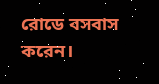রোডে বসবাস করেন।